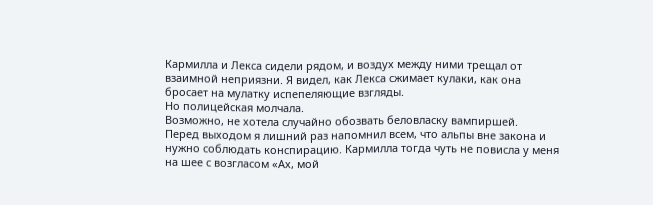Кармилла и Лекса сидели рядом, и воздух между ними трещал от взаимной неприязни. Я видел, как Лекса сжимает кулаки, как она бросает на мулатку испепеляющие взгляды.
Но полицейская молчала.
Возможно, не хотела случайно обозвать беловласку вампиршей.
Перед выходом я лишний раз напомнил всем, что альпы вне закона и нужно соблюдать конспирацию. Кармилла тогда чуть не повисла у меня на шее с возгласом «Ах, мой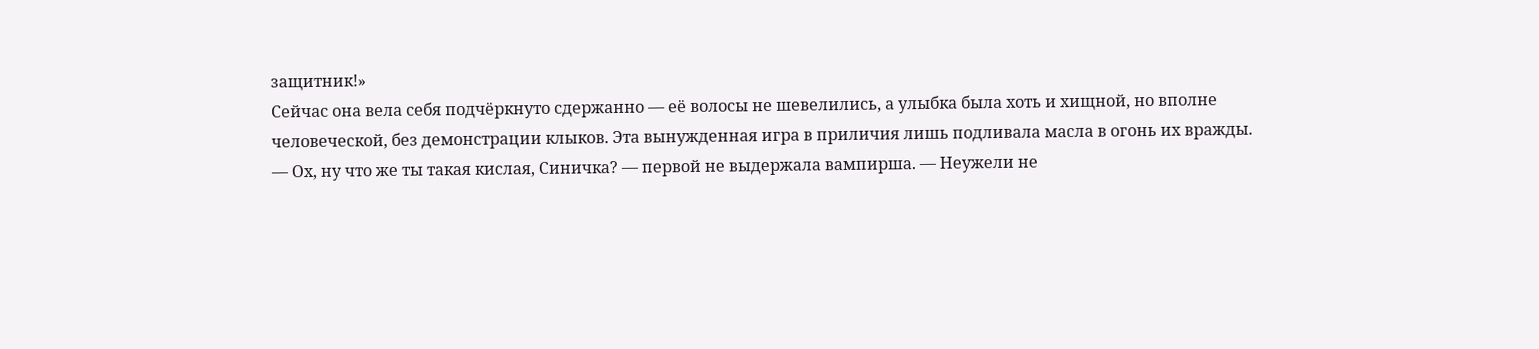защитник!»
Сейчас она вела себя подчёркнуто сдержанно — её волосы не шевелились, а улыбка была хоть и хищной, но вполне человеческой, без демонстрации клыков. Эта вынужденная игра в приличия лишь подливала масла в огонь их вражды.
— Ох, ну что же ты такая кислая, Синичка? — первой не выдержала вампирша. — Неужели не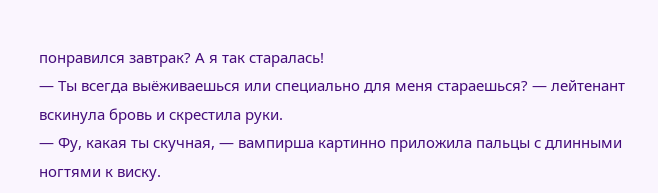понравился завтрак? А я так старалась!
— Ты всегда выёживаешься или специально для меня стараешься? — лейтенант вскинула бровь и скрестила руки.
— Фу, какая ты скучная, — вампирша картинно приложила пальцы с длинными ногтями к виску.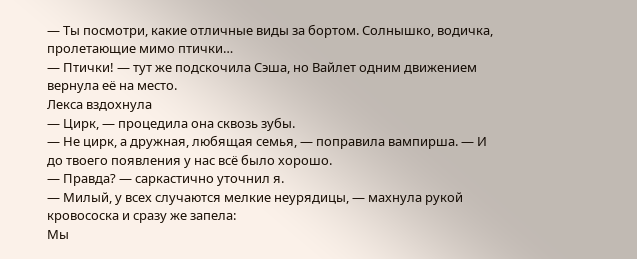— Ты посмотри, какие отличные виды за бортом. Солнышко, водичка, пролетающие мимо птички…
— Птички! — тут же подскочила Сэша, но Вайлет одним движением вернула её на место.
Лекса вздохнула
— Цирк, — процедила она сквозь зубы.
— Не цирк, а дружная, любящая семья, — поправила вампирша. — И до твоего появления у нас всё было хорошо.
— Правда? — саркастично уточнил я.
— Милый, у всех случаются мелкие неурядицы, — махнула рукой кровососка и сразу же запела:
Мы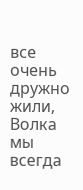все очень дружно жили,
Волка мы всегда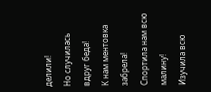делили!
Но случилась вдруг беда!
К нам ментовка забрела!
Спортила нам всю малину!
Изучила всю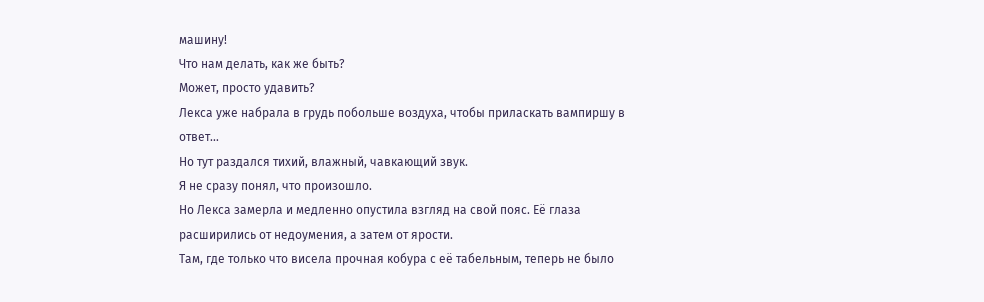машину!
Что нам делать, как же быть?
Может, просто удавить?
Лекса уже набрала в грудь побольше воздуха, чтобы приласкать вампиршу в ответ…
Но тут раздался тихий, влажный, чавкающий звук.
Я не сразу понял, что произошло.
Но Лекса замерла и медленно опустила взгляд на свой пояс. Её глаза расширились от недоумения, а затем от ярости.
Там, где только что висела прочная кобура с её табельным, теперь не было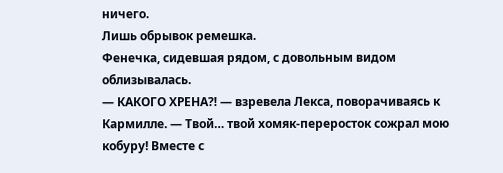ничего.
Лишь обрывок ремешка.
Фенечка, сидевшая рядом, с довольным видом облизывалась.
— КАКОГО ХРЕНА⁈ — взревела Лекса, поворачиваясь к Кармилле. — Твой… твой хомяк-переросток сожрал мою кобуру! Вместе с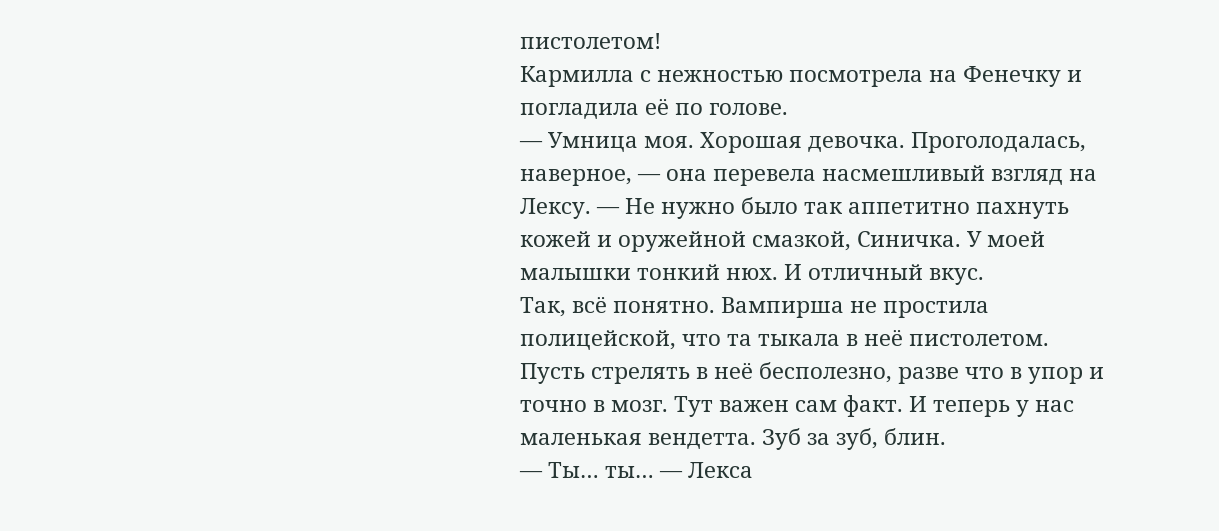пистолетом!
Кармилла с нежностью посмотрела на Фенечку и погладила её по голове.
— Умница моя. Хорошая девочка. Проголодалась, наверное, — она перевела насмешливый взгляд на Лексу. — Не нужно было так аппетитно пахнуть кожей и оружейной смазкой, Синичка. У моей малышки тонкий нюх. И отличный вкус.
Так, всё понятно. Вампирша не простила полицейской, что та тыкала в неё пистолетом. Пусть стрелять в неё бесполезно, разве что в упор и точно в мозг. Тут важен сам факт. И теперь у нас маленькая вендетта. Зуб за зуб, блин.
— Ты… ты… — Лекса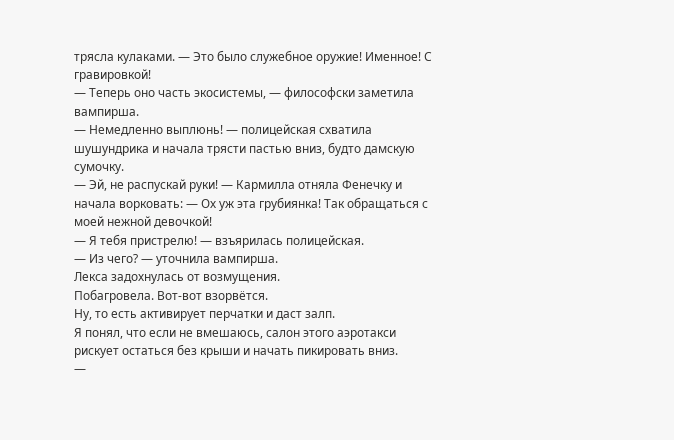трясла кулаками. — Это было служебное оружие! Именное! С гравировкой!
— Теперь оно часть экосистемы, — философски заметила вампирша.
— Немедленно выплюнь! — полицейская схватила шушундрика и начала трясти пастью вниз, будто дамскую сумочку.
— Эй, не распускай руки! — Кармилла отняла Фенечку и начала ворковать: — Ох уж эта грубиянка! Так обращаться с моей нежной девочкой!
— Я тебя пристрелю! — взъярилась полицейская.
— Из чего? — уточнила вампирша.
Лекса задохнулась от возмущения.
Побагровела. Вот-вот взорвётся.
Ну, то есть активирует перчатки и даст залп.
Я понял, что если не вмешаюсь, салон этого аэротакси рискует остаться без крыши и начать пикировать вниз.
—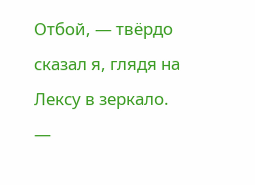Отбой, — твёрдо сказал я, глядя на Лексу в зеркало. —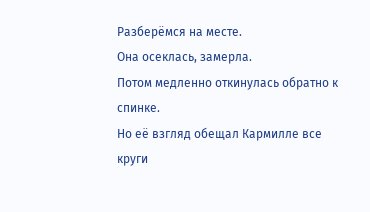Разберёмся на месте.
Она осеклась, замерла.
Потом медленно откинулась обратно к спинке.
Но её взгляд обещал Кармилле все круги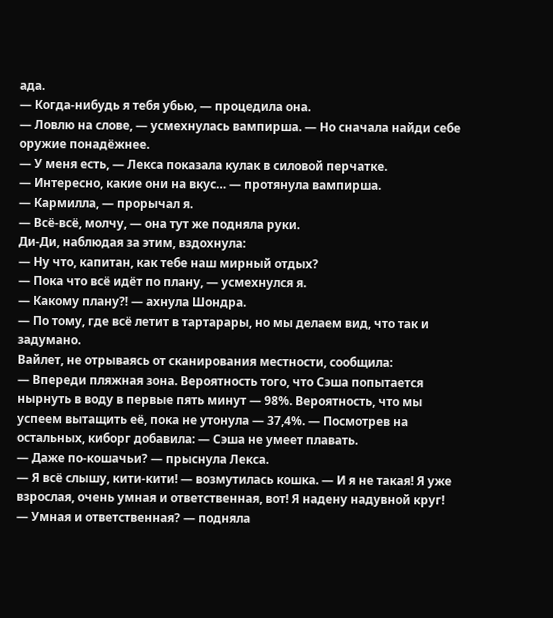ада.
— Когда-нибудь я тебя убью, — процедила она.
— Ловлю на слове, — усмехнулась вампирша. — Но сначала найди себе оружие понадёжнее.
— У меня есть, — Лекса показала кулак в силовой перчатке.
— Интересно, какие они на вкус… — протянула вампирша.
— Кармилла, — прорычал я.
— Всё-всё, молчу, — она тут же подняла руки.
Ди-Ди, наблюдая за этим, вздохнула:
— Ну что, капитан, как тебе наш мирный отдых?
— Пока что всё идёт по плану, — усмехнулся я.
— Какому плану⁈ — ахнула Шондра.
— По тому, где всё летит в тартарары, но мы делаем вид, что так и задумано.
Вайлет, не отрываясь от сканирования местности, сообщила:
— Впереди пляжная зона. Вероятность того, что Сэша попытается нырнуть в воду в первые пять минут — 98%. Вероятность, что мы успеем вытащить её, пока не утонула — 37,4%. — Посмотрев на остальных, киборг добавила: — Сэша не умеет плавать.
— Даже по-кошачьи? — прыснула Лекса.
— Я всё слышу, кити-кити! — возмутилась кошка. — И я не такая! Я уже взрослая, очень умная и ответственная, вот! Я надену надувной круг!
— Умная и ответственная? — подняла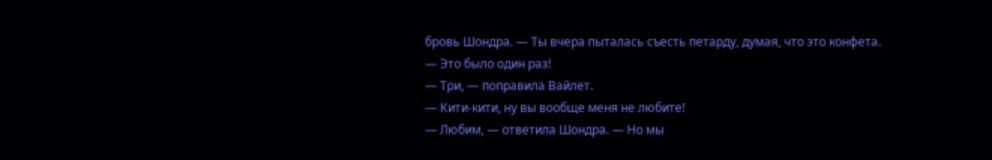бровь Шондра. — Ты вчера пыталась съесть петарду, думая, что это конфета.
— Это было один раз!
— Три, — поправила Вайлет.
— Кити-кити, ну вы вообще меня не любите!
— Любим, — ответила Шондра. — Но мы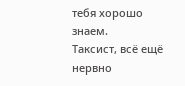тебя хорошо знаем.
Таксист, всё ещё нервно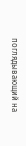поглядывающий на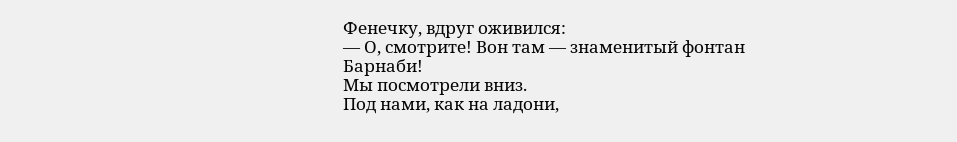Фенечку, вдруг оживился:
— О, смотрите! Вон там — знаменитый фонтан Барнаби!
Мы посмотрели вниз.
Под нами, как на ладони,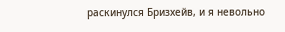раскинулся Бризхейв, и я невольно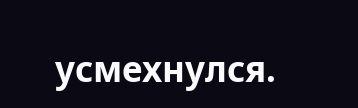усмехнулся.